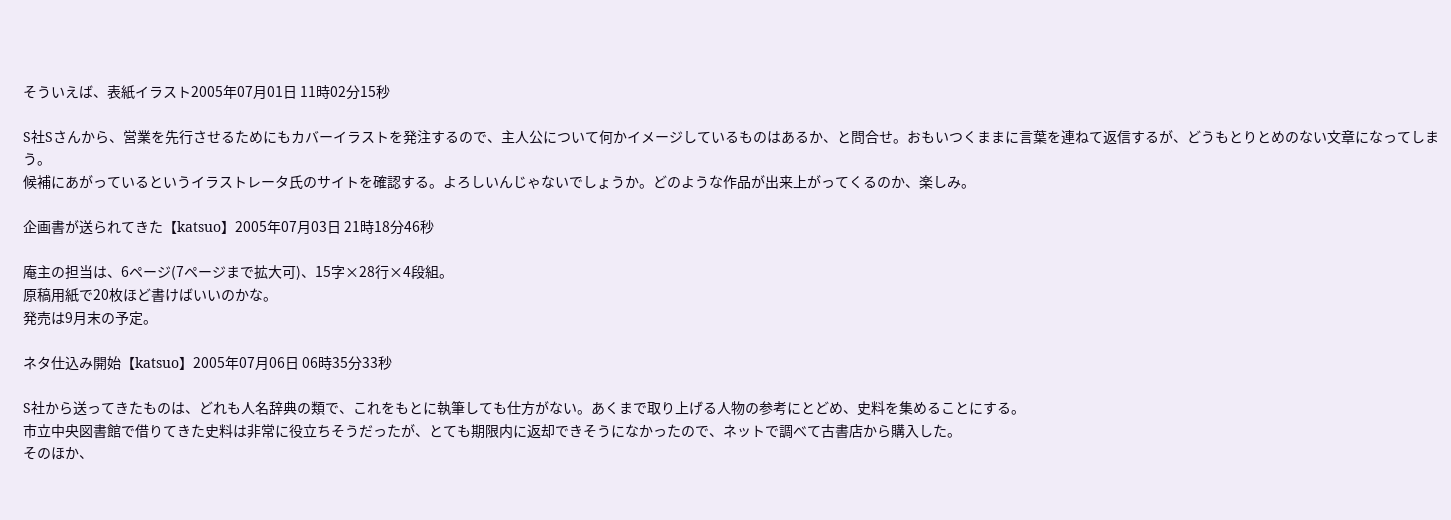そういえば、表紙イラスト2005年07月01日 11時02分15秒

S社Sさんから、営業を先行させるためにもカバーイラストを発注するので、主人公について何かイメージしているものはあるか、と問合せ。おもいつくままに言葉を連ねて返信するが、どうもとりとめのない文章になってしまう。
候補にあがっているというイラストレータ氏のサイトを確認する。よろしいんじゃないでしょうか。どのような作品が出来上がってくるのか、楽しみ。

企画書が送られてきた【katsuo】2005年07月03日 21時18分46秒

庵主の担当は、6ページ(7ページまで拡大可)、15字×28行×4段組。
原稿用紙で20枚ほど書けばいいのかな。
発売は9月末の予定。

ネタ仕込み開始【katsuo】2005年07月06日 06時35分33秒

S社から送ってきたものは、どれも人名辞典の類で、これをもとに執筆しても仕方がない。あくまで取り上げる人物の参考にとどめ、史料を集めることにする。
市立中央図書館で借りてきた史料は非常に役立ちそうだったが、とても期限内に返却できそうになかったので、ネットで調べて古書店から購入した。
そのほか、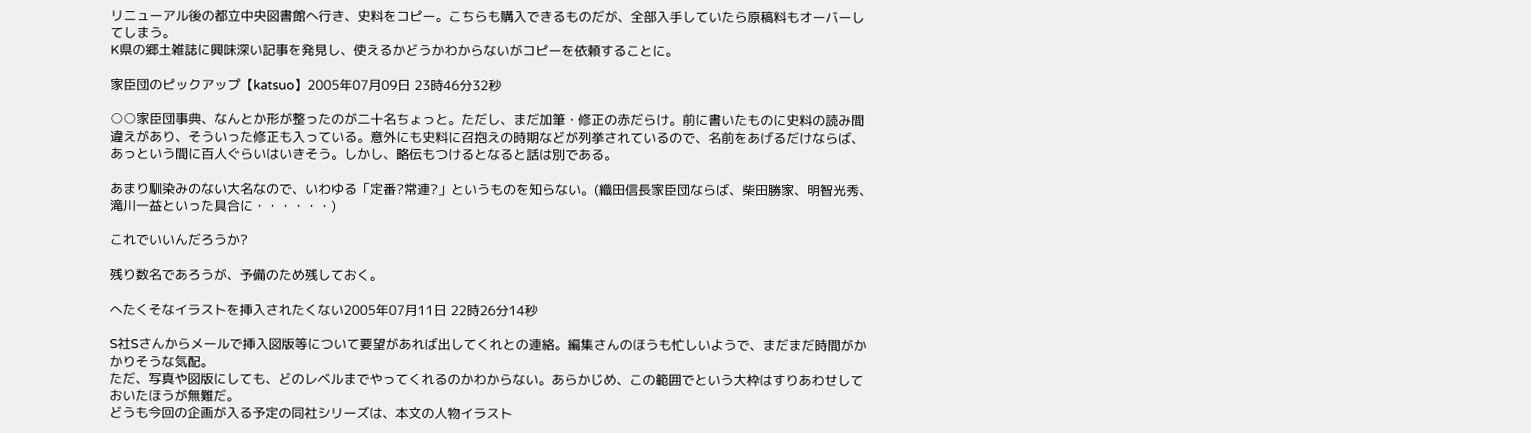リニューアル後の都立中央図書館へ行き、史料をコピー。こちらも購入できるものだが、全部入手していたら原稿料もオーバーしてしまう。
K県の郷土雑誌に興味深い記事を発見し、使えるかどうかわからないがコピーを依頼することに。

家臣団のピックアップ【katsuo】2005年07月09日 23時46分32秒

○○家臣団事典、なんとか形が整ったのが二十名ちょっと。ただし、まだ加筆・修正の赤だらけ。前に書いたものに史料の読み間違えがあり、そういった修正も入っている。意外にも史料に召抱えの時期などが列挙されているので、名前をあげるだけならば、あっという間に百人ぐらいはいきそう。しかし、略伝もつけるとなると話は別である。

あまり馴染みのない大名なので、いわゆる「定番?常連?」というものを知らない。(織田信長家臣団ならば、柴田勝家、明智光秀、滝川一益といった具合に・・・・・・)

これでいいんだろうか?

残り数名であろうが、予備のため残しておく。

へたくそなイラストを挿入されたくない2005年07月11日 22時26分14秒

S社Sさんからメールで挿入図版等について要望があれば出してくれとの連絡。編集さんのほうも忙しいようで、まだまだ時間がかかりそうな気配。
ただ、写真や図版にしても、どのレベルまでやってくれるのかわからない。あらかじめ、この範囲でという大枠はすりあわせしておいたほうが無難だ。
どうも今回の企画が入る予定の同社シリーズは、本文の人物イラスト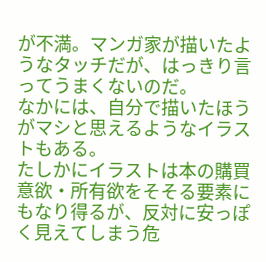が不満。マンガ家が描いたようなタッチだが、はっきり言ってうまくないのだ。
なかには、自分で描いたほうがマシと思えるようなイラストもある。
たしかにイラストは本の購買意欲・所有欲をそそる要素にもなり得るが、反対に安っぽく見えてしまう危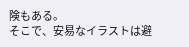険もある。
そこで、安易なイラストは避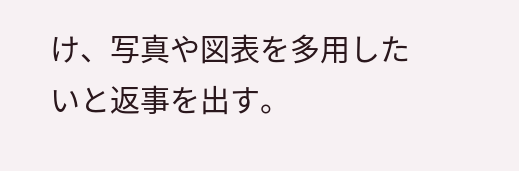け、写真や図表を多用したいと返事を出す。